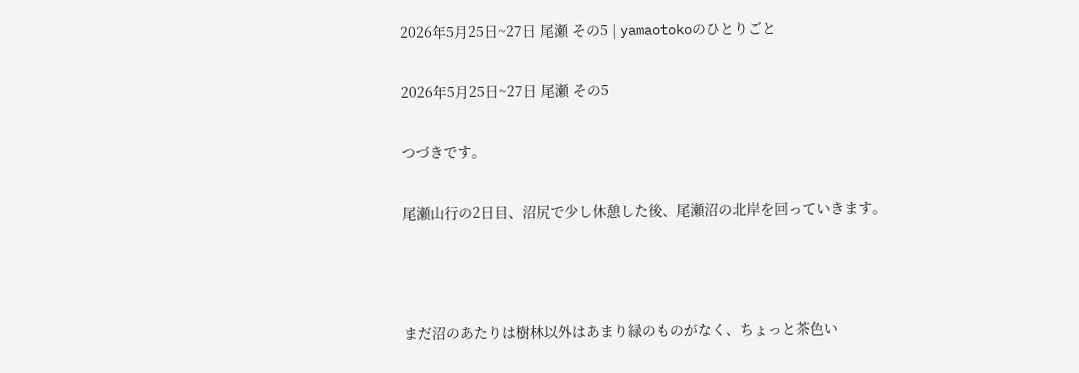2026年5月25日~27日 尾瀬 その5 | yamaotokoのひとりごと

2026年5月25日~27日 尾瀬 その5

つづきです。

尾瀬山行の2日目、沼尻で少し休憩した後、尾瀬沼の北岸を回っていきます。



まだ沼のあたりは樹林以外はあまり緑のものがなく、ちょっと茶色い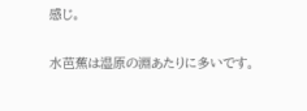感じ。

水芭蕉は湿原の淵あたりに多いです。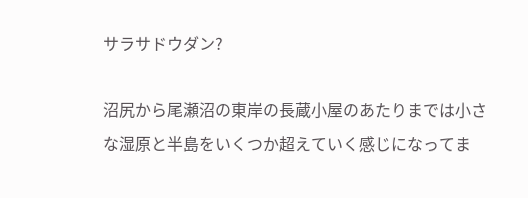サラサドウダン?

沼尻から尾瀬沼の東岸の長蔵小屋のあたりまでは小さな湿原と半島をいくつか超えていく感じになってま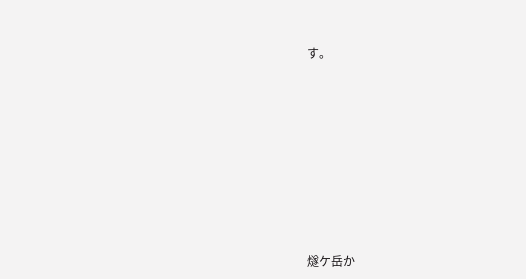す。











燧ケ岳か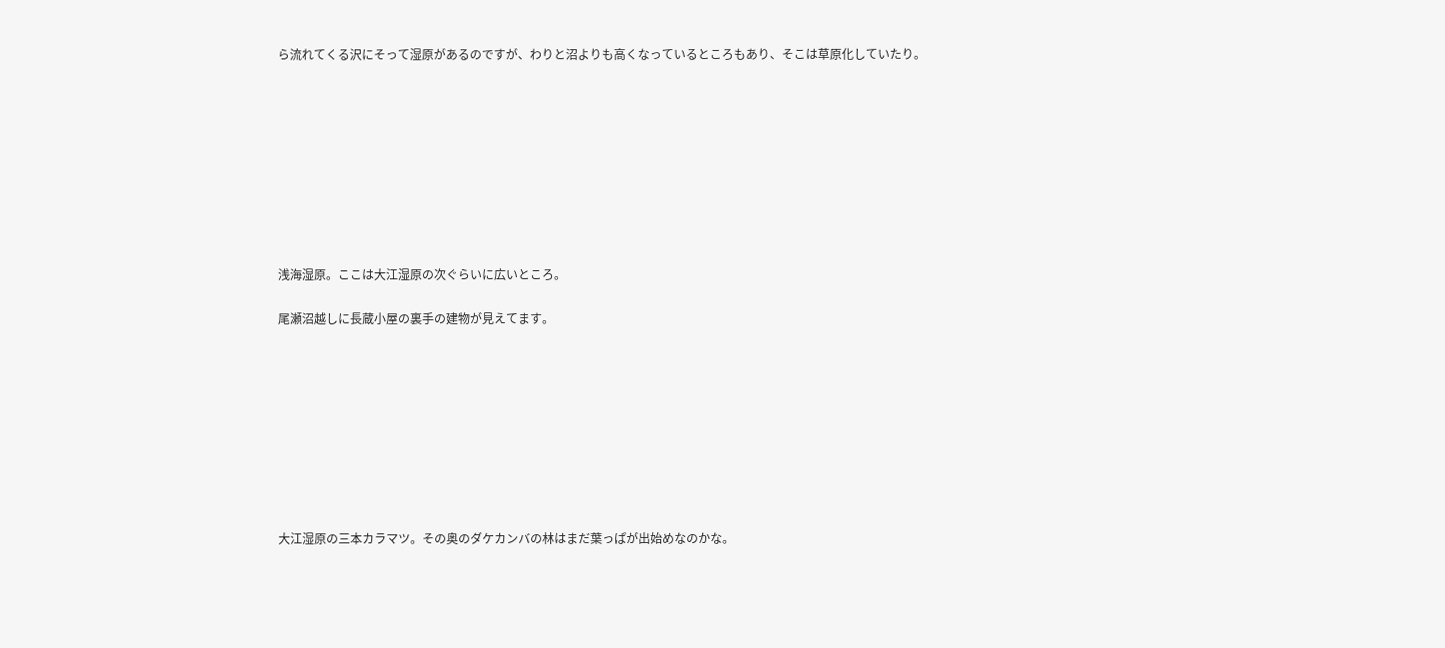ら流れてくる沢にそって湿原があるのですが、わりと沼よりも高くなっているところもあり、そこは草原化していたり。









浅海湿原。ここは大江湿原の次ぐらいに広いところ。

尾瀬沼越しに長蔵小屋の裏手の建物が見えてます。









大江湿原の三本カラマツ。その奥のダケカンバの林はまだ葉っぱが出始めなのかな。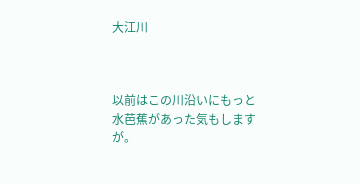大江川



以前はこの川沿いにもっと水芭蕉があった気もしますが。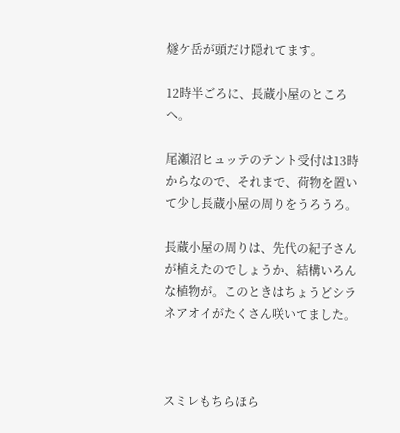燧ケ岳が頭だけ隠れてます。

12時半ごろに、長蔵小屋のところへ。

尾瀬沼ヒュッテのテント受付は13時からなので、それまで、荷物を置いて少し長蔵小屋の周りをうろうろ。

長蔵小屋の周りは、先代の紀子さんが植えたのでしょうか、結構いろんな植物が。このときはちょうどシラネアオイがたくさん咲いてました。



スミレもちらほら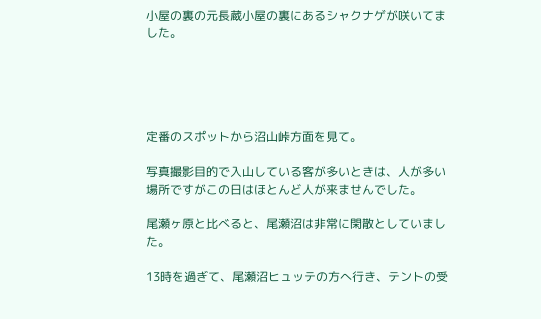小屋の裏の元長蔵小屋の裏にあるシャクナゲが咲いてました。





定番のスポットから沼山峠方面を見て。

写真撮影目的で入山している客が多いときは、人が多い場所ですがこの日はほとんど人が来ませんでした。

尾瀬ヶ原と比べると、尾瀬沼は非常に閑散としていました。

13時を過ぎて、尾瀬沼ヒュッテの方へ行き、テントの受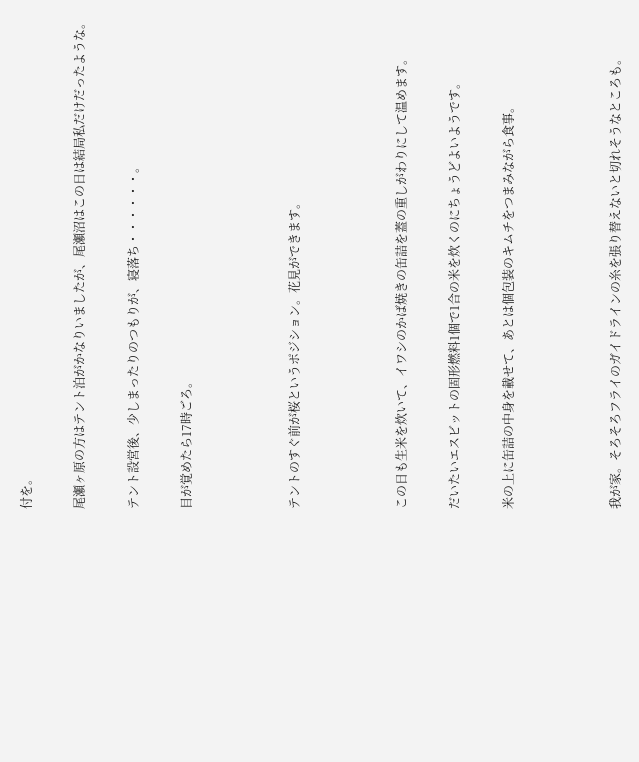付を。

尾瀬ヶ原の方はテント泊がかなりいましたが、尾瀬沼はこの日は結局私だけだったような。

テント設営後、少しまったりのつもりが、寝落ち・・・・・・。

目が覚めたら17時ごろ。



テントのすぐ前が桜というポジション。花見ができます。



この日も生米を炊いて、イワシのかば焼きの缶詰を蓋の重しがわりにして温めます。

だいたいエスビットの固形燃料1個で1合の米を炊くのにちょうどよいようです。

米の上に缶詰の中身を載せて、あとは個包装のキムチをつまみながら食事。



我が家。そろそろフライのガイドラインの糸を張り替えないと切れそうなところも。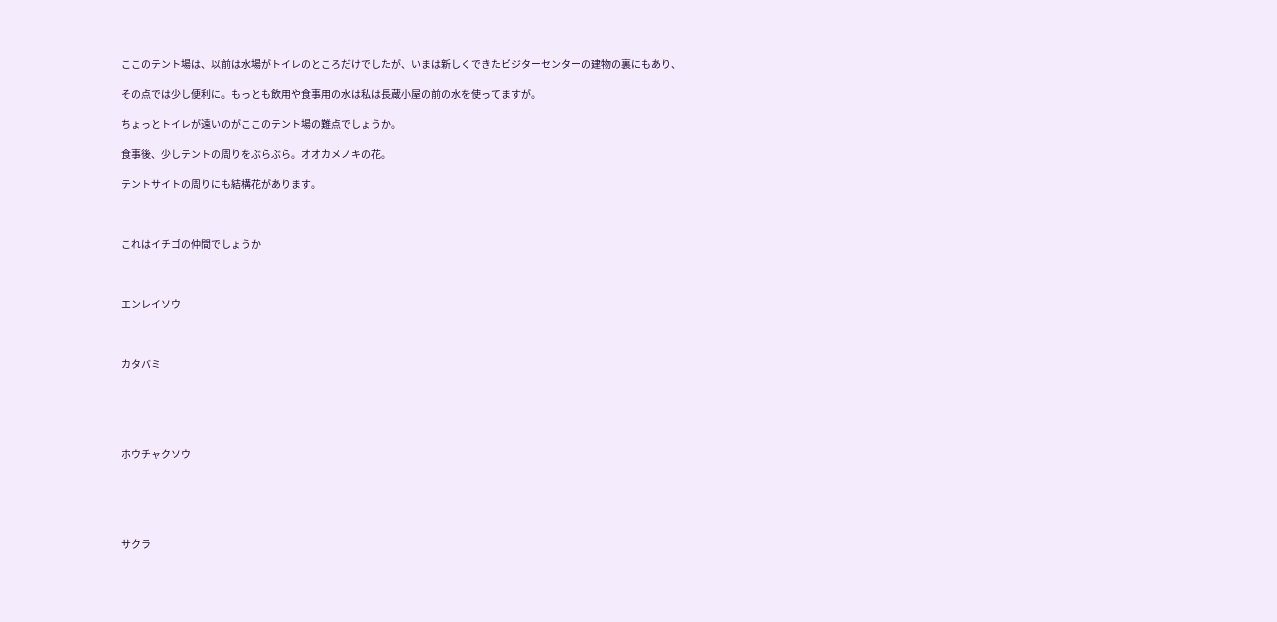ここのテント場は、以前は水場がトイレのところだけでしたが、いまは新しくできたビジターセンターの建物の裏にもあり、

その点では少し便利に。もっとも飲用や食事用の水は私は長蔵小屋の前の水を使ってますが。

ちょっとトイレが遠いのがここのテント場の難点でしょうか。

食事後、少しテントの周りをぶらぶら。オオカメノキの花。

テントサイトの周りにも結構花があります。



これはイチゴの仲間でしょうか



エンレイソウ



カタバミ





ホウチャクソウ





サクラ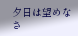夕日は望めなさ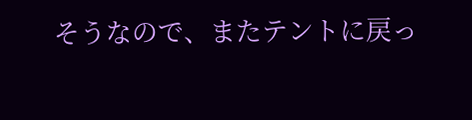そうなので、またテントに戻っ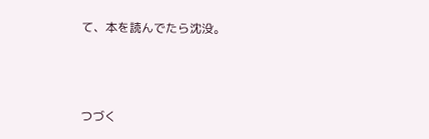て、本を読んでたら沈没。



つづく